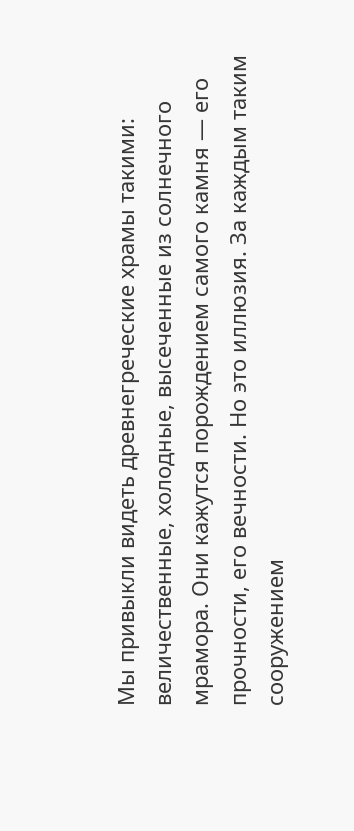Мы привыкли видеть древнегреческие храмы такими: величественные, холодные, высеченные из солнечного мрамора. Они кажутся порождением самого камня — его прочности, его вечности. Но это иллюзия. За каждым таким сооружением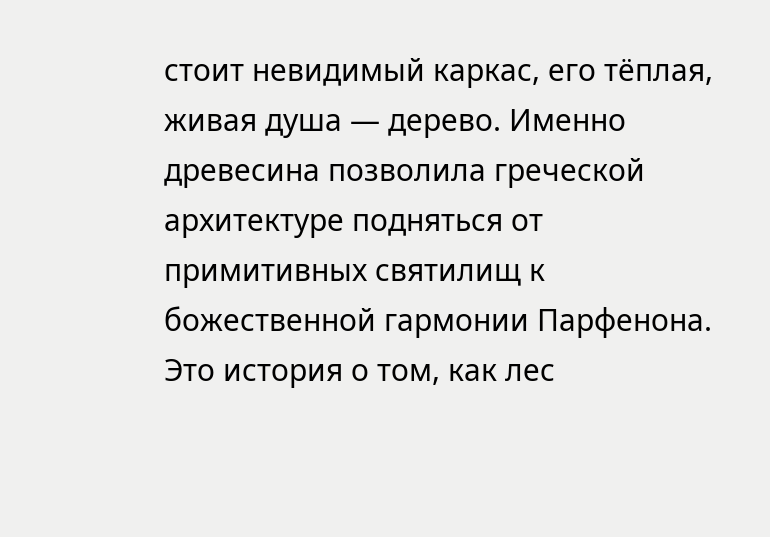стоит невидимый каркас, его тёплая, живая душа — дерево. Именно древесина позволила греческой архитектуре подняться от примитивных святилищ к божественной гармонии Парфенона. Это история о том, как лес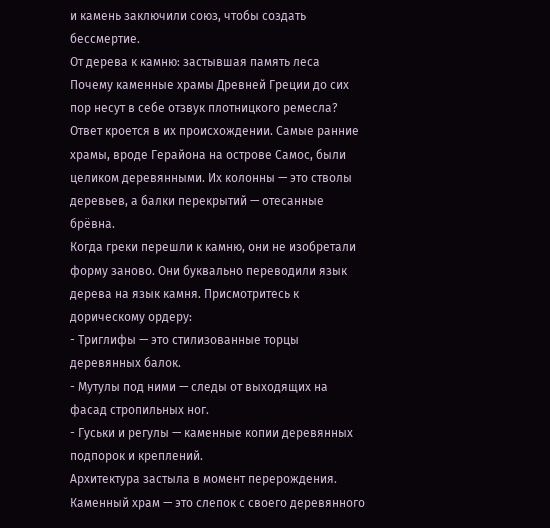и камень заключили союз, чтобы создать бессмертие.
От дерева к камню: застывшая память леса
Почему каменные храмы Древней Греции до сих пор несут в себе отзвук плотницкого ремесла? Ответ кроется в их происхождении. Самые ранние храмы, вроде Герайона на острове Самос, были целиком деревянными. Их колонны — это стволы деревьев, а балки перекрытий — отесанные брёвна.
Когда греки перешли к камню, они не изобретали форму заново. Они буквально переводили язык дерева на язык камня. Присмотритесь к дорическому ордеру:
- Триглифы — это стилизованные торцы деревянных балок.
- Мутулы под ними — следы от выходящих на фасад стропильных ног.
- Гуськи и регулы — каменные копии деревянных подпорок и креплений.
Архитектура застыла в момент перерождения. Каменный храм — это слепок с своего деревянного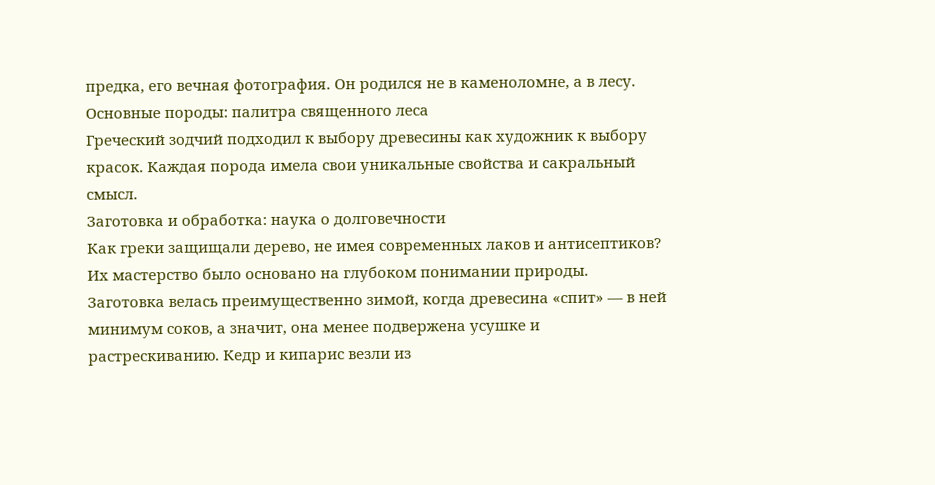предка, его вечная фотография. Он родился не в каменоломне, а в лесу.
Основные породы: палитра священного леса
Греческий зодчий подходил к выбору древесины как художник к выбору красок. Каждая порода имела свои уникальные свойства и сакральный смысл.
Заготовка и обработка: наука о долговечности
Как греки защищали дерево, не имея современных лаков и антисептиков? Их мастерство было основано на глубоком понимании природы.
Заготовка велась преимущественно зимой, когда древесина «спит» — в ней минимум соков, а значит, она менее подвержена усушке и растрескиванию. Кедр и кипарис везли из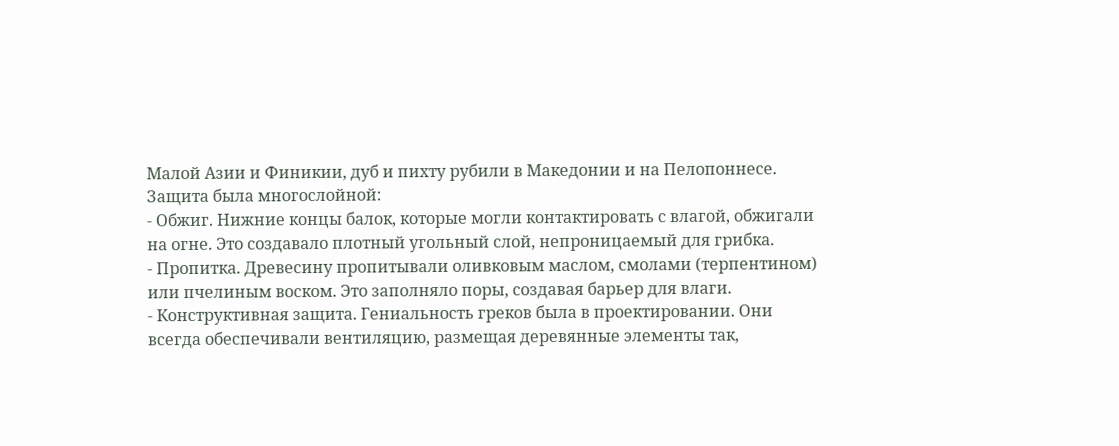Малой Азии и Финикии, дуб и пихту рубили в Македонии и на Пелопоннесе.
Защита была многослойной:
- Обжиг. Нижние концы балок, которые могли контактировать с влагой, обжигали на огне. Это создавало плотный угольный слой, непроницаемый для грибка.
- Пропитка. Древесину пропитывали оливковым маслом, смолами (терпентином) или пчелиным воском. Это заполняло поры, создавая барьер для влаги.
- Конструктивная защита. Гениальность греков была в проектировании. Они всегда обеспечивали вентиляцию, размещая деревянные элементы так,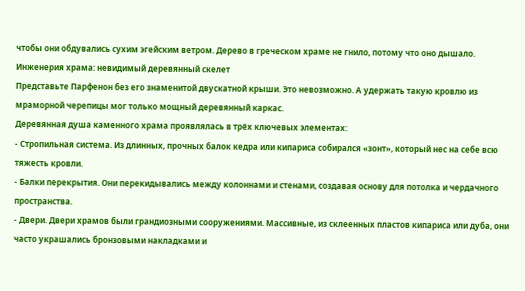чтобы они обдувались сухим эгейским ветром. Дерево в греческом храме не гнило, потому что оно дышало.
Инженерия храма: невидимый деревянный скелет
Представьте Парфенон без его знаменитой двускатной крыши. Это невозможно. А удержать такую кровлю из мраморной черепицы мог только мощный деревянный каркас.
Деревянная душа каменного храма проявлялась в трёх ключевых элементах:
- Стропильная система. Из длинных, прочных балок кедра или кипариса собирался «зонт», который нес на себе всю тяжесть кровли.
- Балки перекрытия. Они перекидывались между колоннами и стенами, создавая основу для потолка и чердачного пространства.
- Двери. Двери храмов были грандиозными сооружениями. Массивные, из склеенных пластов кипариса или дуба, они часто украшались бронзовыми накладками и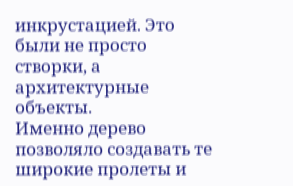инкрустацией. Это были не просто створки, а архитектурные объекты.
Именно дерево позволяло создавать те широкие пролеты и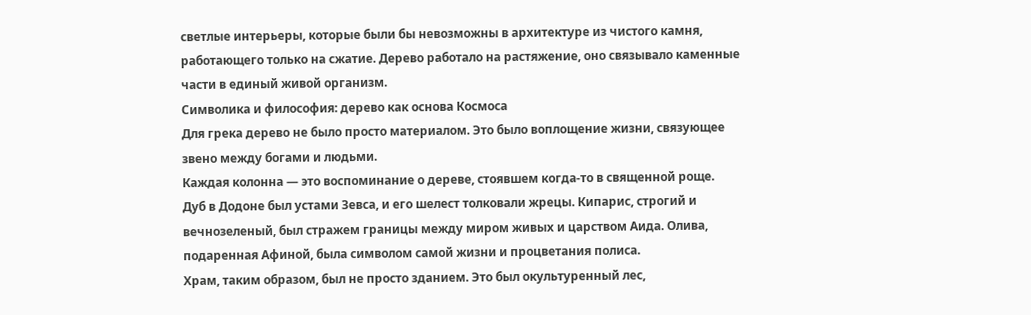светлые интерьеры, которые были бы невозможны в архитектуре из чистого камня, работающего только на сжатие. Дерево работало на растяжение, оно связывало каменные части в единый живой организм.
Символика и философия: дерево как основа Космоса
Для грека дерево не было просто материалом. Это было воплощение жизни, связующее звено между богами и людьми.
Каждая колонна — это воспоминание о дереве, стоявшем когда-то в священной роще.
Дуб в Додоне был устами Зевса, и его шелест толковали жрецы. Кипарис, строгий и вечнозеленый, был стражем границы между миром живых и царством Аида. Олива, подаренная Афиной, была символом самой жизни и процветания полиса.
Храм, таким образом, был не просто зданием. Это был окультуренный лес,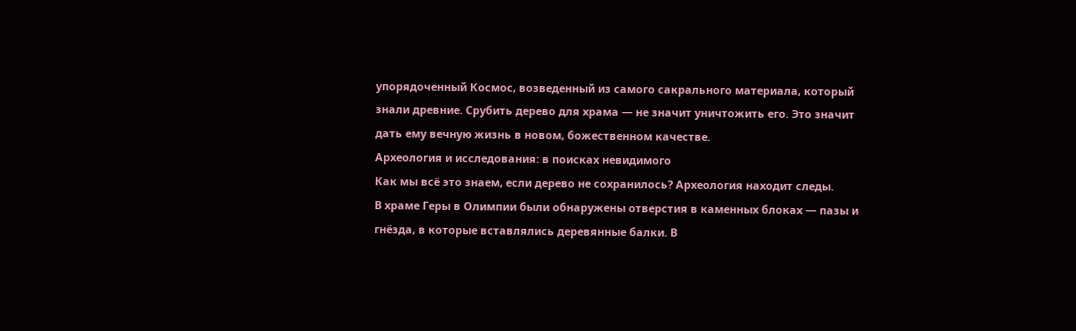упорядоченный Космос, возведенный из самого сакрального материала, который знали древние. Срубить дерево для храма — не значит уничтожить его. Это значит дать ему вечную жизнь в новом, божественном качестве.
Археология и исследования: в поисках невидимого
Как мы всё это знаем, если дерево не сохранилось? Археология находит следы.
В храме Геры в Олимпии были обнаружены отверстия в каменных блоках — пазы и гнёзда, в которые вставлялись деревянные балки. В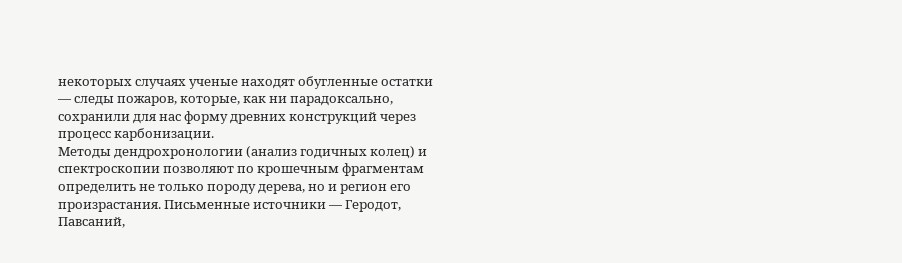некоторых случаях ученые находят обугленные остатки — следы пожаров, которые, как ни парадоксально, сохранили для нас форму древних конструкций через процесс карбонизации.
Методы дендрохронологии (анализ годичных колец) и спектроскопии позволяют по крошечным фрагментам определить не только породу дерева, но и регион его произрастания. Письменные источники — Геродот, Павсаний,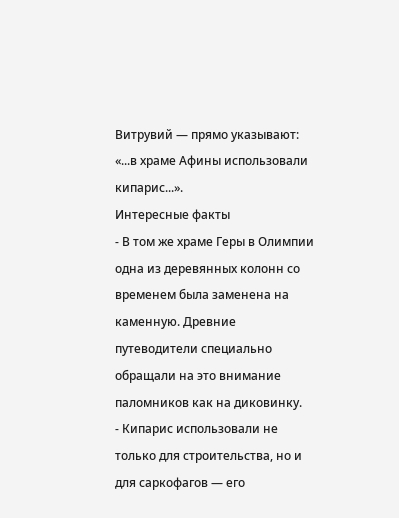Витрувий — прямо указывают: «...в храме Афины использовали кипарис...».
Интересные факты
- В том же храме Геры в Олимпии одна из деревянных колонн со временем была заменена на каменную. Древние путеводители специально обращали на это внимание паломников как на диковинку.
- Кипарис использовали не только для строительства, но и для саркофагов — его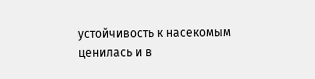устойчивость к насекомым ценилась и в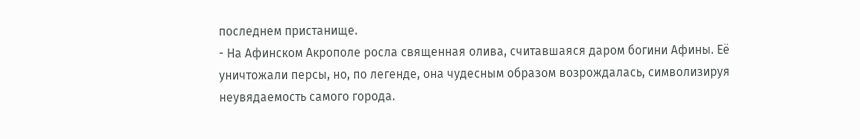последнем пристанище.
- На Афинском Акрополе росла священная олива, считавшаяся даром богини Афины. Её уничтожали персы, но, по легенде, она чудесным образом возрождалась, символизируя неувядаемость самого города.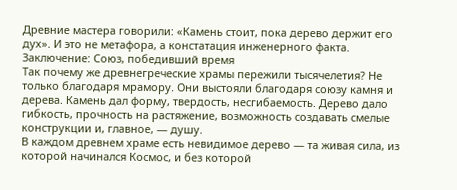Древние мастера говорили: «Камень стоит, пока дерево держит его дух». И это не метафора, а констатация инженерного факта.
Заключение: Союз, победивший время
Так почему же древнегреческие храмы пережили тысячелетия? Не только благодаря мрамору. Они выстояли благодаря союзу камня и дерева. Камень дал форму, твердость, несгибаемость. Дерево дало гибкость, прочность на растяжение, возможность создавать смелые конструкции и, главное, — душу.
В каждом древнем храме есть невидимое дерево — та живая сила, из которой начинался Космос, и без которой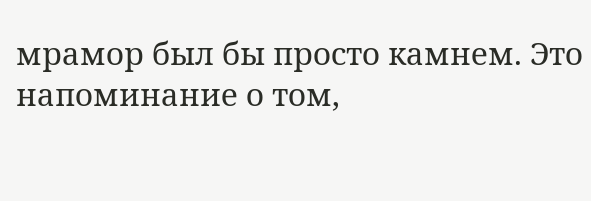мрамор был бы просто камнем. Это напоминание о том,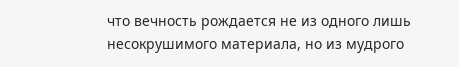что вечность рождается не из одного лишь несокрушимого материала, но из мудрого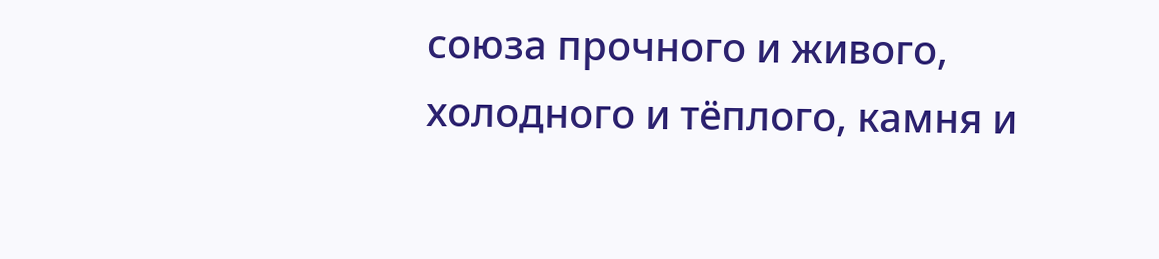союза прочного и живого, холодного и тёплого, камня и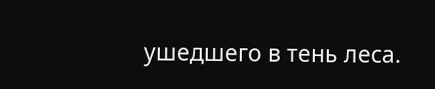ушедшего в тень леса.